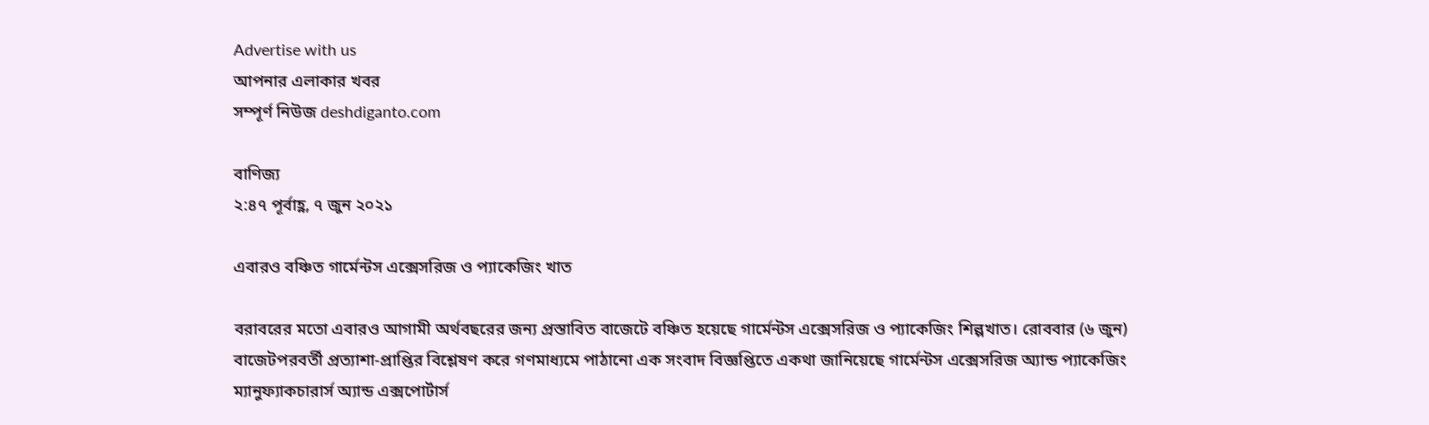Advertise with us
আপনার এলাকার খবর
সম্পূর্ণ নিউজ deshdiganto.com

বাণিজ্য
২:৪৭ পূর্বাহ্ণ, ৭ জুন ২০২১

এবারও বঞ্চিত গার্মেন্টস এক্সেসরিজ ও প্যাকেজিং খাত

বরাবরের মতো এবারও আগামী অর্থবছরের জন্য প্রস্তাবিত বাজেটে বঞ্চিত হয়েছে গার্মেন্টস এক্সেসরিজ ও প্যাকেজিং শিল্পখাত। রোববার (৬ জুন) বাজেটপরবর্তী প্রত্যাশা-প্রাপ্তির বিশ্লেষণ করে গণমাধ্যমে পাঠানো এক সংবাদ বিজ্ঞপ্তিতে একথা জানিয়েছে গার্মেন্টস এক্সেসরিজ অ্যান্ড প্যাকেজিং ম্যানুফ্যাকচারার্স অ্যান্ড এক্সপোর্টার্স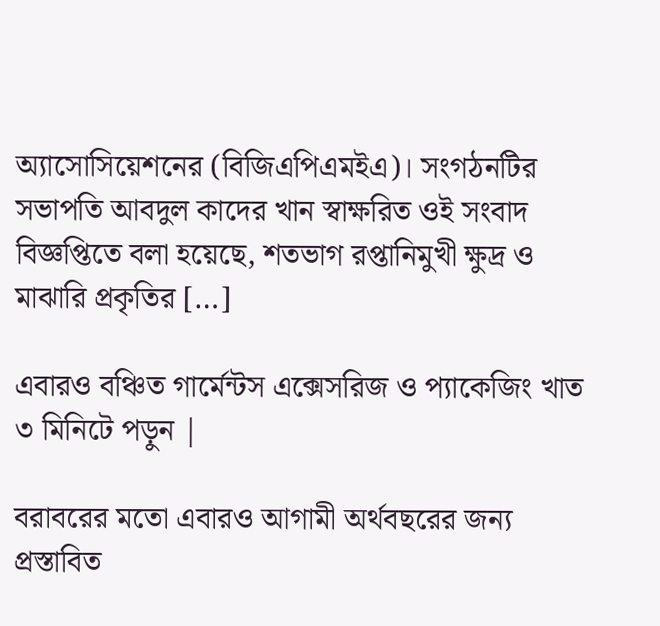অ্যাসোসিয়েশনের (বিজিএপিএমইএ)। সংগঠনটির সভাপতি আবদুল কাদের খান স্বাক্ষরিত ওই সংবাদ বিজ্ঞপ্তিতে বলা হয়েছে, শতভাগ রপ্তানিমুখী ক্ষুদ্র ও মাঝারি প্রকৃতির […]

এবারও বঞ্চিত গার্মেন্টস এক্সেসরিজ ও প্যাকেজিং খাত
৩ মিনিটে পড়ুন |

বরাবরের মতো এবারও আগামী অর্থবছরের জন্য প্রস্তাবিত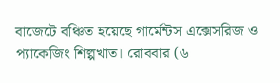বাজেটে বঞ্চিত হয়েছে গার্মেন্টস এক্সেসরিজ ও প্যাকেজিং শিল্পখাত। রোববার (৬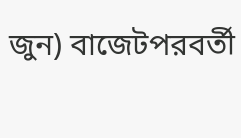জুন) বাজেটপরবর্তী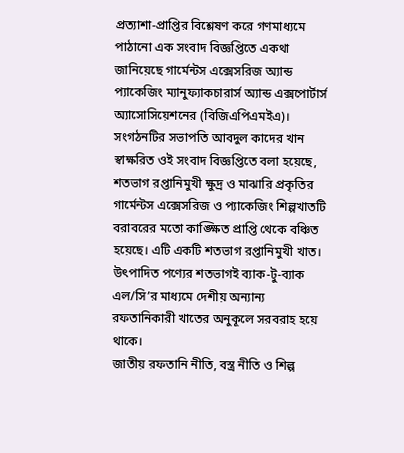প্রত্যাশা-প্রাপ্তির বিশ্লেষণ করে গণমাধ্যমে পাঠানো এক সংবাদ বিজ্ঞপ্তিতে একথা জানিয়েছে গার্মেন্টস এক্সেসরিজ অ্যান্ড প্যাকেজিং ম্যানুফ্যাকচারার্স অ্যান্ড এক্সপোর্টার্স অ্যাসোসিয়েশনের (বিজিএপিএমইএ)।
সংগঠনটির সভাপতি আবদুল কাদের খান স্বাক্ষরিত ওই সংবাদ বিজ্ঞপ্তিতে বলা হয়েছে, শতভাগ রপ্তানিমুখী ক্ষুদ্র ও মাঝারি প্রকৃতির গার্মেন্টস এক্সেসরিজ ও প্যাকেজিং শিল্পখাতটি বরাবরের মতো কাঙ্ক্ষিত প্রাপ্তি থেকে বঞ্চিত হয়েছে। এটি একটি শতভাগ রপ্তানিমুখী খাত। উৎপাদিত পণ্যের শতভাগই ব্যাক-টু-ব্যাক এল/সি’র মাধ্যমে দেশীয় অন্যান্য রফতানিকারী খাতের অনুকূলে সরবরাহ হয়ে থাকে।
জাতীয় রফতানি নীতি, বস্ত্র নীতি ও শিল্প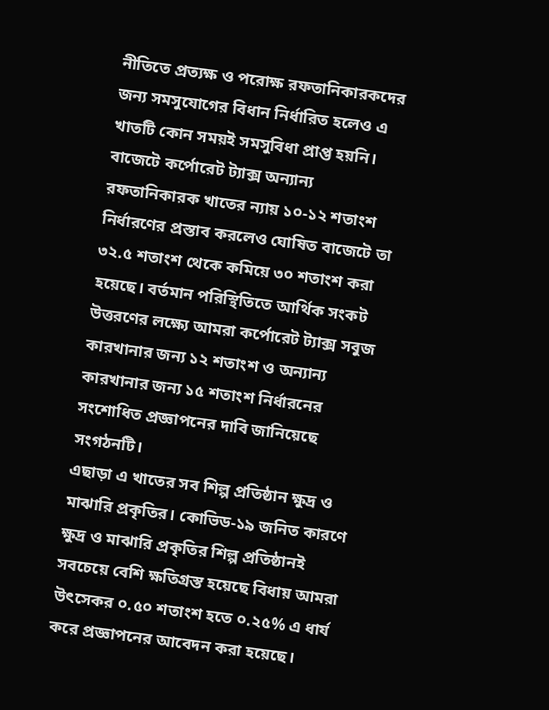নীতিতে প্রত্যক্ষ ও পরোক্ষ রফতানিকারকদের জন্য সমসুযোগের বিধান নির্ধারিত হলেও এ খাতটি কোন সময়ই সমসুবিধা প্রাপ্ত হয়নি।
বাজেটে কর্পোরেট ট্যাক্স অন্যান্য রফতানিকারক খাতের ন্যায় ১০-১২ শতাংশ নির্ধারণের প্রস্তাব করলেও ঘোষিত বাজেটে তা ৩২.৫ শতাংশ থেকে কমিয়ে ৩০ শতাংশ করা হয়েছে। বর্তমান পরিস্থিতিতে আর্থিক সংকট উত্তরণের লক্ষ্যে আমরা কর্পোরেট ট্যাক্স সবুজ কারখানার জন্য ১২ শতাংশ ও অন্যান্য কারখানার জন্য ১৫ শতাংশ নির্ধারনের সংশোধিত প্রজ্ঞাপনের দাবি জানিয়েছে সংগঠনটি।
এছাড়া এ খাতের সব শিল্প প্রতিষ্ঠান ক্ষুদ্র ও মাঝারি প্রকৃতির। কোভিড-১৯ জনিত কারণে ক্ষুদ্র ও মাঝারি প্রকৃতির শিল্প প্রতিষ্ঠানই সবচেয়ে বেশি ক্ষতিগ্রস্ত হয়েছে বিধায় আমরা উৎসেকর ০.৫০ শতাংশ হতে ০.২৫% এ ধার্য করে প্রজ্ঞাপনের আবেদন করা হয়েছে।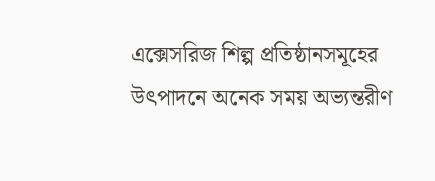এক্সেসরিজ শিল্প প্রতিষ্ঠানসমূহের উৎপাদনে অনেক সময় অভ্যন্তরীণ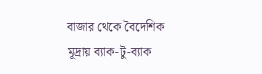বাজার থেকে বৈদেশিক মূদ্রায় ব্যাক-টু-ব্যাক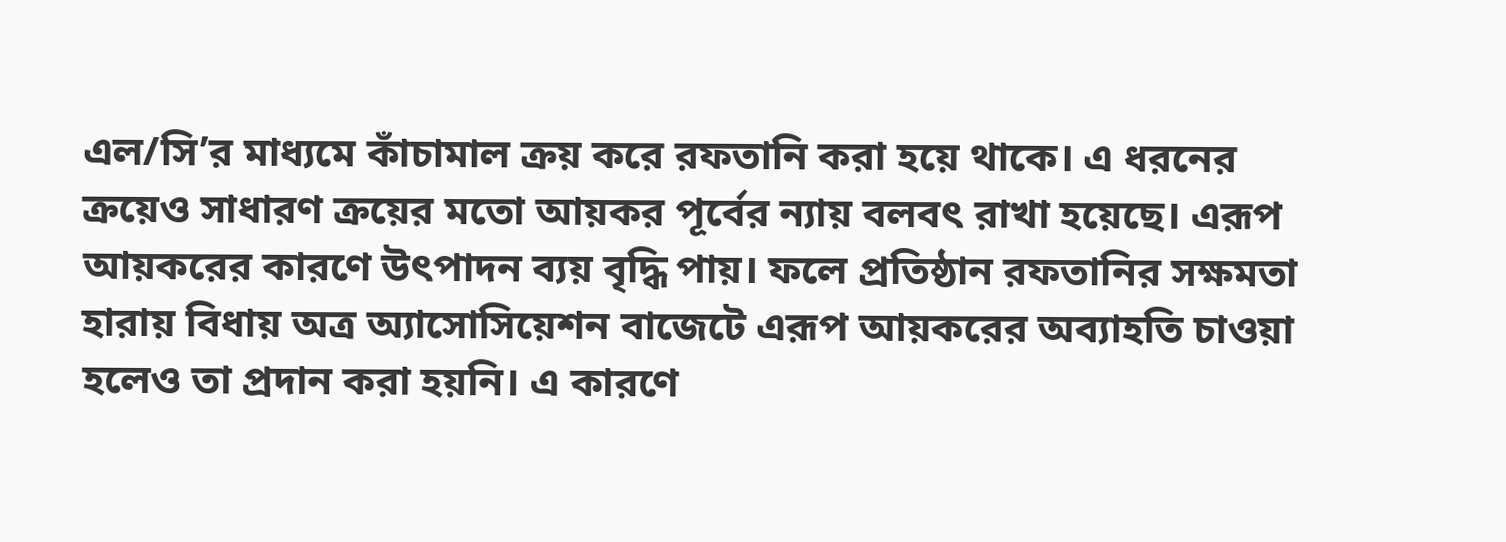এল/সি’র মাধ্যমে কাঁচামাল ক্রয় করে রফতানি করা হয়ে থাকে। এ ধরনের ক্রয়েও সাধারণ ক্রয়ের মতো আয়কর পূর্বের ন্যায় বলবৎ রাখা হয়েছে। এরূপ আয়করের কারণে উৎপাদন ব্যয় বৃদ্ধি পায়। ফলে প্রতিষ্ঠান রফতানির সক্ষমতা হারায় বিধায় অত্র অ্যাসোসিয়েশন বাজেটে এরূপ আয়করের অব্যাহতি চাওয়া হলেও তা প্রদান করা হয়নি। এ কারণে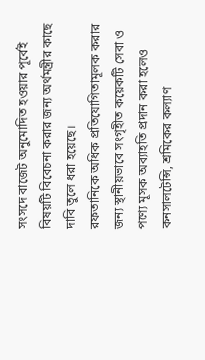সংসদে বাজেট অনুমোদিত হওয়ার পূর্বেই বিষয়টি বিবেচনা করার জন্য অর্থমন্ত্রীর কাছে দাবি তুলে ধরা হয়েছে।
রফতানিকে অধিক প্রতিযোগিতামূলক করার জন্য স্থানীয়ভাবে সংগৃহীত কয়েকটি সেবা ও পণ্যে মূসক অব্যাহতি প্রদান করা হলেও কনসালটেন্সি, শ্রমিকের কল্যাণ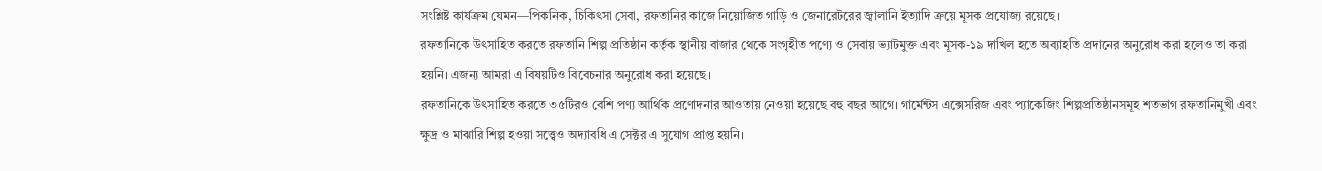সংশ্লিষ্ট কার্যক্রম যেমন—পিকনিক, চিকিৎসা সেবা, রফতানির কাজে নিয়োজিত গাড়ি ও জেনারেটরের জ্বালানি ইত্যাদি ক্রয়ে মূসক প্রযোজ্য রয়েছে।
রফতানিকে উৎসাহিত করতে রফতানি শিল্প প্রতিষ্ঠান কর্তৃক স্থানীয় বাজার থেকে সংগৃহীত পণ্যে ও সেবায় ভ্যাটমুক্ত এবং মূসক-১৯ দাখিল হতে অব্যাহতি প্রদানের অনুরোধ করা হলেও তা করা হয়নি। এজন্য আমরা এ বিষয়টিও বিবেচনার অনুরোধ করা হয়েছে।
রফতানিকে উৎসাহিত করতে ৩৫টিরও বেশি পণ্য আর্থিক প্রণোদনার আওতায় নেওয়া হয়েছে বহু বছর আগে। গার্মেন্টস এক্সেসরিজ এবং প্যাকেজিং শিল্পপ্রতিষ্ঠানসমূহ শতভাগ রফতানিমুখী এবং ক্ষুদ্র ও মাঝারি শিল্প হওয়া সত্ত্বেও অদ্যাবধি এ সেক্টর এ সুযোগ প্রাপ্ত হয়নি।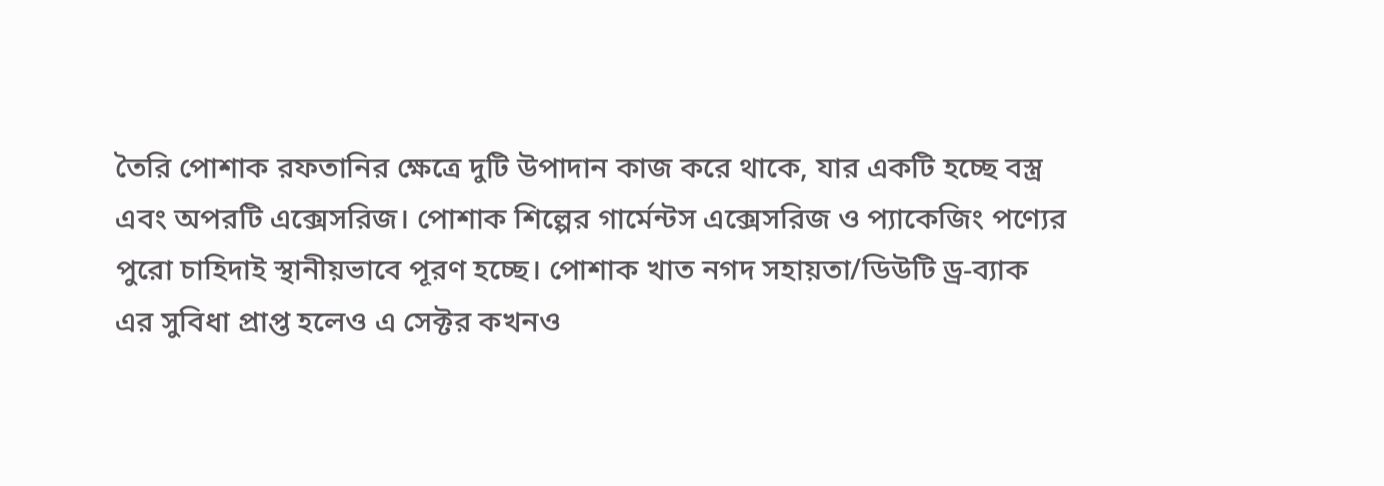তৈরি পোশাক রফতানির ক্ষেত্রে দুটি উপাদান কাজ করে থাকে, যার একটি হচ্ছে বস্ত্র এবং অপরটি এক্সেসরিজ। পোশাক শিল্পের গার্মেন্টস এক্সেসরিজ ও প্যাকেজিং পণ্যের পুরো চাহিদাই স্থানীয়ভাবে পূরণ হচ্ছে। পোশাক খাত নগদ সহায়তা/ডিউটি ড্র-ব্যাক এর সুবিধা প্রাপ্ত হলেও এ সেক্টর কখনও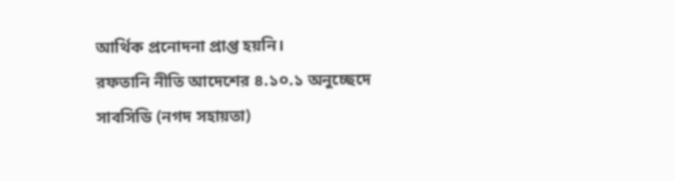আর্থিক প্রনোদনা প্রাপ্ত হয়নি।
রফতানি নীতি আদেশের ৪.১০.১ অনুচ্ছেদে সাবসিডি (নগদ সহায়তা)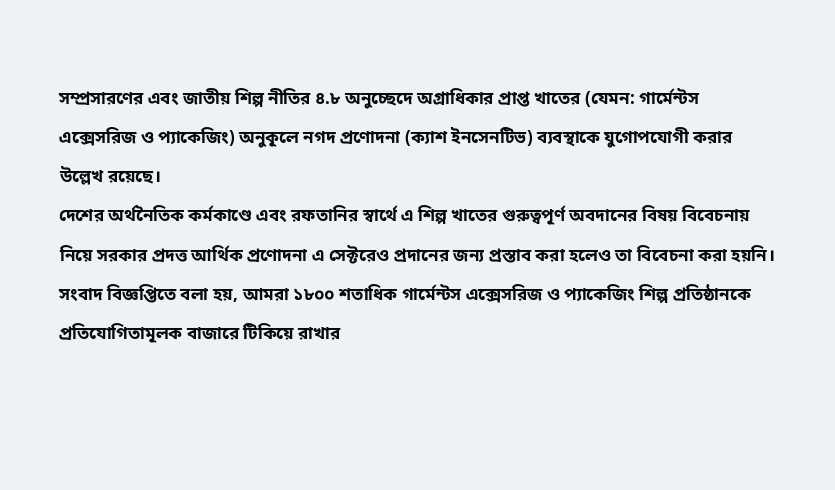সম্প্রসারণের এবং জাতীয় শিল্প নীতির ৪.৮ অনুচ্ছেদে অগ্রাধিকার প্রাপ্ত খাতের (যেমন: গার্মেন্টস এক্সেসরিজ ও প্যাকেজিং) অনুকূলে নগদ প্রণোদনা (ক্যাশ ইনসেনটিভ) ব্যবস্থাকে যুগোপযোগী করার উল্লেখ রয়েছে।
দেশের অর্থনৈতিক কর্মকাণ্ডে এবং রফতানির স্বার্থে এ শিল্প খাতের গুরুত্বপূর্ণ অবদানের বিষয় বিবেচনায় নিয়ে সরকার প্রদত্ত আর্থিক প্রণোদনা এ সেক্টরেও প্রদানের জন্য প্রস্তাব করা হলেও তা বিবেচনা করা হয়নি।
সংবাদ বিজ্ঞপ্তিতে বলা হয়, আমরা ১৮০০ শতাধিক গার্মেন্টস এক্সেসরিজ ও প্যাকেজিং শিল্প প্রতিষ্ঠানকে প্রতিযোগিতামূলক বাজারে টিকিয়ে রাখার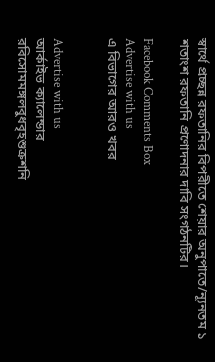স্বার্থে প্রচ্ছন্ন রফতানির বিপরীতে শেয়ার অনুপাতে/ন্যূনতম ১ শতাংশ রফতানি প্রণোদনার দাবি সংগঠনটির।

Facebook Comments Box
Advertise with us
এ বিভাগের আরও খবর


Advertise with us
আর্কাইভ ক্যালেন্ডার
রবিসোমমঙ্গলবুধবৃহশুক্রশনি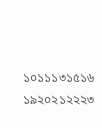১০১১১৩১৫১৬
১৯২০২১২২২৩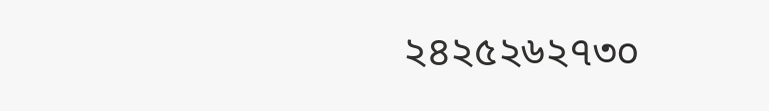২৪২৫২৬২৭৩০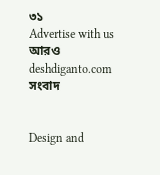৩১
Advertise with us
আরও deshdiganto.com সংবাদ


Design and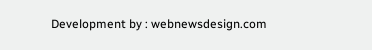Development by : webnewsdesign.com